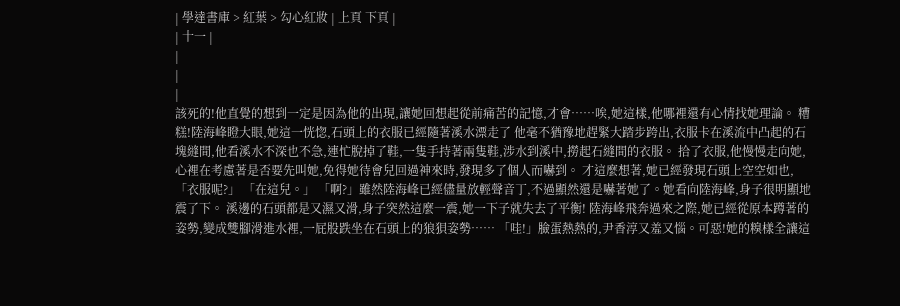| 學達書庫 > 紅葉 > 勾心紅妝 | 上頁 下頁 |
| 十一 |
|
|
|
該死的!他直覺的想到一定是因為他的出現,讓她回想起從前痛苦的記憶,才會……唉,她這樣,他哪裡還有心情找她理論。 糟糕!陸海峰瞪大眼,她這一恍惚,石頭上的衣服已經隨著溪水漂走了 他毫不猶豫地趕緊大踏步跨出,衣服卡在溪流中凸起的石塊縫間,他看溪水不深也不急,連忙脫掉了鞋,一隻手持著兩隻鞋,涉水到溪中,撈起石縫間的衣服。 拾了衣服,他慢慢走向她,心裡在考慮著是否要先叫她,免得她待會兒回過神來時,發現多了個人而嚇到。 才這麼想著,她已經發現石頭上空空如也,「衣服呢?」 「在這兒。」 「啊?」雖然陸海峰已經儘量放輕聲音丁,不過顯然還是嚇著她了。她看向陸海峰,身子很明顯地震了下。 溪邊的石頭都是又濕又滑,身子突然這麼一震,她一下子就失去了平衡! 陸海峰飛奔過來之際,她已經從原本蹲著的姿勢,變成雙腳滑進水裡,一屁股跌坐在石頭上的狼狽姿勢…… 「哇!」臉蛋熱熱的,尹香淳又羞又惱。可惡!她的糗樣全讓這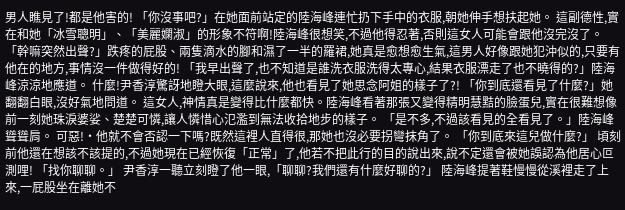男人瞧見了!都是他害的! 「你沒事吧?」在她面前站定的陸海峰連忙扔下手中的衣服,朝她伸手想扶起她。 這副德性,實在和她「冰雪聰明」、「美麗嫻淑」的形象不符啊!陸海峰很想笑,不過他得忍著,否則這女人可能會跟他沒完沒了。 「幹嘛突然出聲?」跌疼的屁股、兩隻滴水的腳和濕了一半的羅裙,她真是愈想愈生氣,這男人好像跟她犯沖似的,只要有他在的地方,事情沒一件做得好的! 「我早出聲了,也不知道是誰洗衣服洗得太專心,結果衣服漂走了也不曉得的?」陸海峰涼涼地應道。 什麼!尹香淳驚訝地瞪大眼,這麼說來,他也看見了她思念阿姐的樣子了?! 「你到底還看見了什麼?」她翻翻白眼,沒好氣地問道。 這女人,神情真是變得比什麼都快。陸海峰看著那張又變得精明慧黠的臉蛋兒,實在很難想像前一刻她珠淚婆娑、楚楚可憐,讓人憐惜心氾濫到無法收拾地步的樣子。 「是不多,不過該看見的全看見了。」陸海峰聳聳肩。 可惡!·他就不會否認一下嗎?既然這裡人直得很,那她也沒必要拐彎抹角了。 「你到底來這兒做什麼?」 頃刻前他還在想該不該提的,不過她現在已經恢復「正常」了,他若不把此行的目的說出來,說不定還會被她誤認為他居心叵測哩! 「找你聊聊。」 尹香淳一聽立刻瞪了他一眼,「聊聊?我們還有什麼好聊的?」 陸海峰提著鞋慢慢從溪裡走了上來,一屁股坐在離她不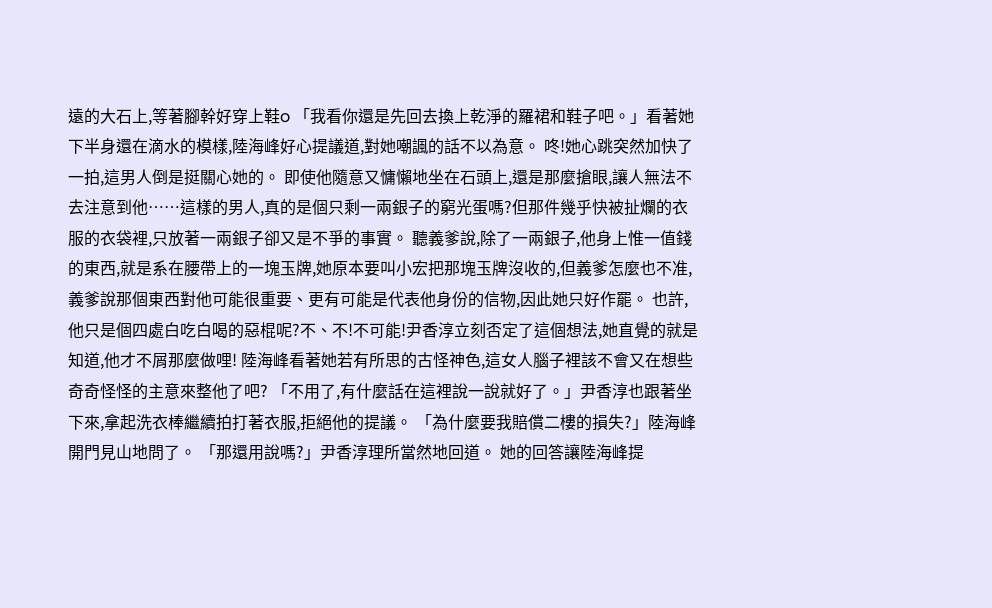遠的大石上,等著腳幹好穿上鞋o 「我看你還是先回去換上乾淨的羅裙和鞋子吧。」看著她下半身還在滴水的模樣,陸海峰好心提議道,對她嘲諷的話不以為意。 咚!她心跳突然加快了一拍,這男人倒是挺關心她的。 即使他隨意又慵懶地坐在石頭上,還是那麼搶眼,讓人無法不去注意到他……這樣的男人,真的是個只剩一兩銀子的窮光蛋嗎?但那件幾乎快被扯爛的衣服的衣袋裡,只放著一兩銀子卻又是不爭的事實。 聽義爹說,除了一兩銀子,他身上惟一值錢的東西,就是系在腰帶上的一塊玉牌,她原本要叫小宏把那塊玉牌沒收的,但義爹怎麼也不准,義爹說那個東西對他可能很重要、更有可能是代表他身份的信物,因此她只好作罷。 也許,他只是個四處白吃白喝的惡棍呢?不、不!不可能!尹香淳立刻否定了這個想法,她直覺的就是知道,他才不屑那麼做哩! 陸海峰看著她若有所思的古怪神色,這女人腦子裡該不會又在想些奇奇怪怪的主意來整他了吧? 「不用了,有什麼話在這裡說一說就好了。」尹香淳也跟著坐下來,拿起洗衣棒繼續拍打著衣服,拒絕他的提議。 「為什麼要我賠償二樓的損失?」陸海峰開門見山地問了。 「那還用說嗎?」尹香淳理所當然地回道。 她的回答讓陸海峰提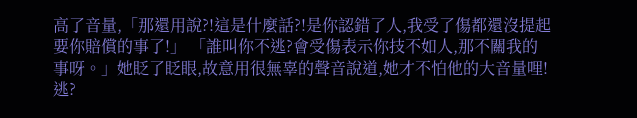高了音量,「那還用說?!這是什麼話?!是你認錯了人,我受了傷都還沒提起要你賠償的事了!」 「誰叫你不逃?會受傷表示你技不如人,那不關我的事呀。」她眨了眨眼,故意用很無辜的聲音說道,她才不怕他的大音量哩! 逃?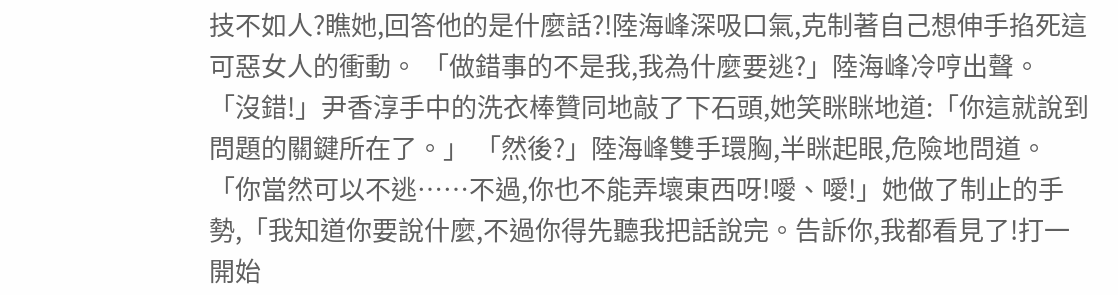技不如人?瞧她,回答他的是什麼話?!陸海峰深吸口氣,克制著自己想伸手掐死這可惡女人的衝動。 「做錯事的不是我,我為什麼要逃?」陸海峰冷哼出聲。 「沒錯!」尹香淳手中的洗衣棒贊同地敲了下石頭,她笑眯眯地道:「你這就說到問題的關鍵所在了。」 「然後?」陸海峰雙手環胸,半眯起眼,危險地問道。 「你當然可以不逃……不過,你也不能弄壞東西呀!噯、噯!」她做了制止的手勢,「我知道你要說什麼,不過你得先聽我把話說完。告訴你,我都看見了!打一開始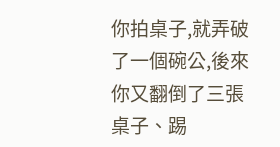你拍桌子,就弄破了一個碗公,後來你又翻倒了三張桌子、踢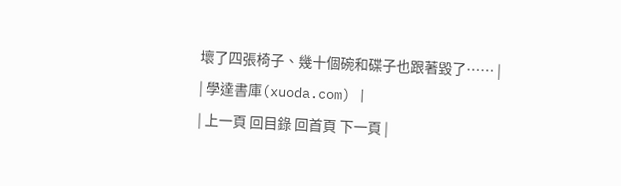壞了四張椅子、幾十個碗和碟子也跟著毀了…… |
| 學達書庫(xuoda.com) |
| 上一頁 回目錄 回首頁 下一頁 |